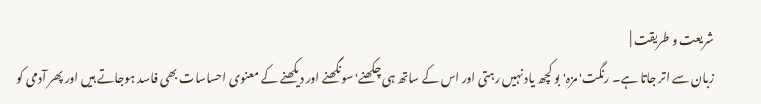شریعت و طریقت |
زبان سے اتر جاتا ہے۔ رنگت' مزہ' بو کچھ یاد نہیں رہتی اور اس کے ساتھ ہی چکھنے' سونگھنے اور دیکھنے کے معنوی احساسات بھی فاسد ہوجاتے ہیں اور پھر آدمی کو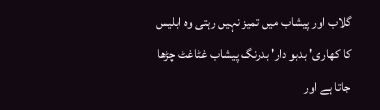گلاب اور پیشاب میں تمیز نہیں رہتی وہ ابلیس کا کھاری' بدبو دار' بدرنگ پیشاب غٹاغٹ چڑھا جاتا ہے اور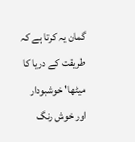گمان یہ کرتا ہے کہ طریقت کے دریا کا میٹھا' خوشبودار اور خوش رنگ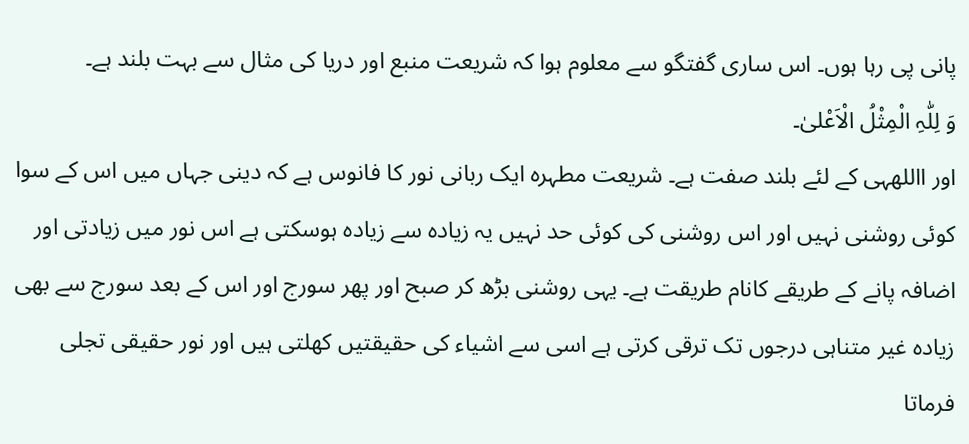پانی پی رہا ہوں۔ اس ساری گفتگو سے معلوم ہوا کہ شریعت منبع اور دریا کی مثال سے بہت بلند ہے۔
وَ لِلّٰہِ الْمِثْلُ الْاَعْلیٰ۔
اور االلهہی کے لئے بلند صفت ہے۔ شریعت مطہرہ ایک ربانی نور کا فانوس ہے کہ دینی جہاں میں اس کے سوا کوئی روشنی نہیں اور اس روشنی کی کوئی حد نہیں یہ زیادہ سے زیادہ ہوسکتی ہے اس نور میں زیادتی اور اضافہ پانے کے طریقے کانام طریقت ہے۔ یہی روشنی بڑھ کر صبح اور پھر سورج اور اس کے بعد سورج سے بھی زیادہ غیر متناہی درجوں تک ترقی کرتی ہے اسی سے اشیاء کی حقیقتیں کھلتی ہیں اور نور حقیقی تجلی فرماتا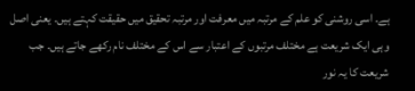ہے۔ اسی روشنی کو علم کے مرتبہ میں معرفت اور مرتبہ تحقیق میں حقیقت کہتے ہیں۔ یعنی اصل وہی ایک شریعت ہے مختلف مرتبوں کے اعتبار سے اس کے مختلف نام رکھے جاتے ہیں۔ جب شریعت کا یہ نور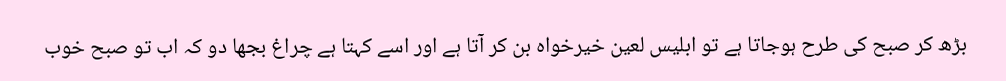بڑھ کر صبح کی طرح ہوجاتا ہے تو ابلیس لعین خیرخواہ بن کر آتا ہے اور اسے کہتا ہے چراغ بجھا دو کہ اب تو صبح خوب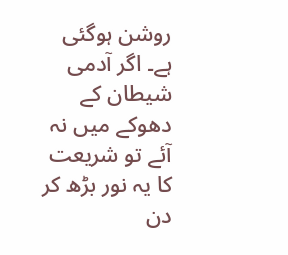روشن ہوگئی ہے۔ اگر آدمی شیطان کے دھوکے میں نہ آئے تو شریعت کا یہ نور بڑھ کر دن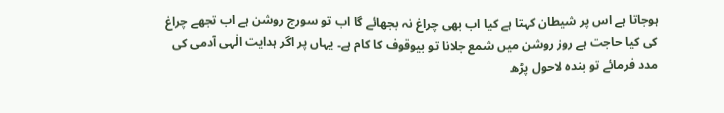ہوجاتا ہے اس پر شیطان کہتا ہے کیا اب بھی چراغ نہ بجھائے گا اب تو سورج روشن ہے اب تجھے چراغ کی کیا حاجت ہے روز روشن میں شمع جلانا تو بیوقوف کا کام ہے۔ یہاں پر اگر ہدایت الٰہی آدمی کی مدد فرمائے تو بندہ لاحول پڑھ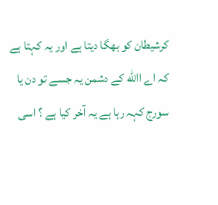کرشیطان کو بھگا دیتا ہے اور یہ کہتا ہے کہ اے االله کے دشمن یہ جسے تو دن یا سورج کہہ رہا ہے یہ آخر کیا ہے ؟ اسی